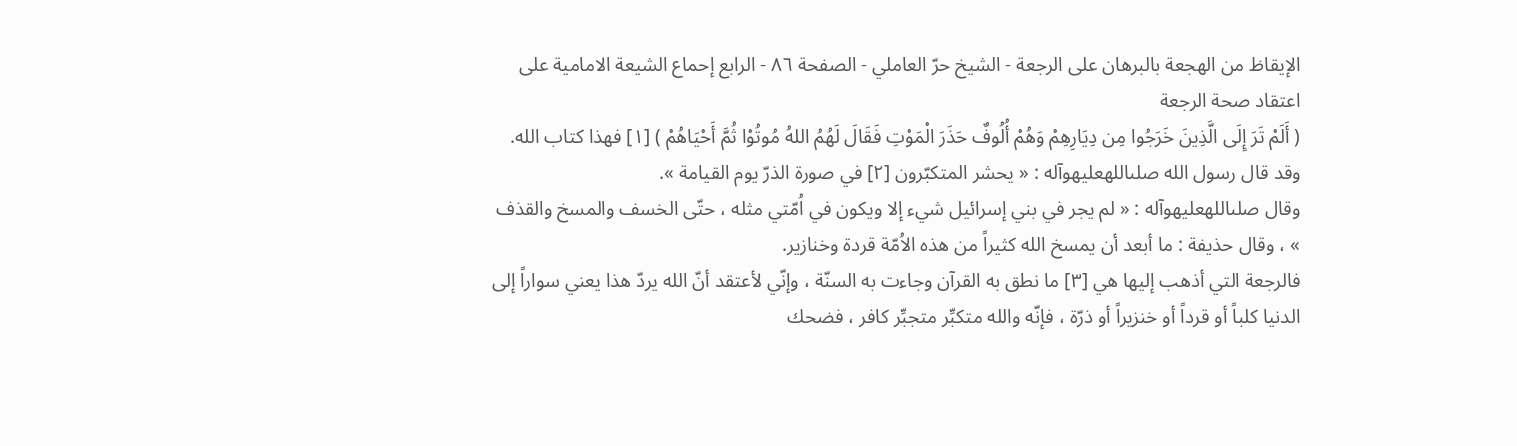الإيقاظ من الهجعة بالبرهان على الرجعة - الشيخ حرّ العاملي - الصفحة ٨٦ - الرابع إحماع الشيعة الامامية على اعتقاد صحة الرجعة
( أَلَمْ تَرَ إِلَى الَّذِينَ خَرَجُوا مِن دِيَارِهِمْ وَهُمْ أُلُوفٌ حَذَرَ الْمَوْتِ فَقَالَ لَهُمُ اللهُ مُوتُوْا ثُمَّ أَحْيَاهُمْ ) [١] فهذا كتاب الله.
وقد قال رسول الله صلىاللهعليهوآله : « يحشر المتكبّرون [٢] في صورة الذرّ يوم القيامة ».
وقال صلىاللهعليهوآله : « لم يجر في بني إسرائيل شيء إلا ويكون في اُمّتي مثله ، حتّى الخسف والمسخ والقذف » ، وقال حذيفة : ما أبعد أن يمسخ الله كثيراً من هذه الاُمّة قردة وخنازير.
فالرجعة التي أذهب إليها هي [٣] ما نطق به القرآن وجاءت به السنّة ، وإنّي لأعتقد أنّ الله يردّ هذا يعني سواراً إلى الدنيا كلباً أو قرداً أو خنزيراً أو ذرّة ، فإنّه والله متكبِّر متجبِّر كافر ، فضحك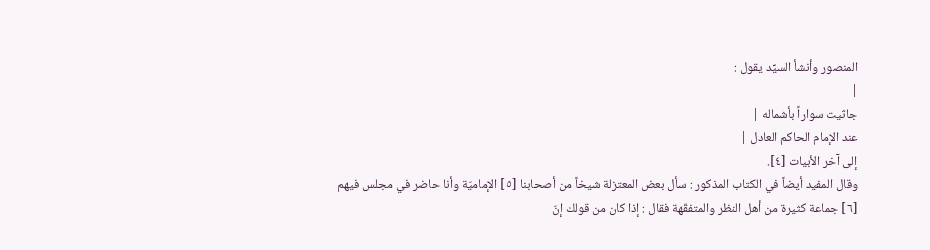المنصور وأنشأ السيِّد يقول :
|
جاثيت سواراً بأشماله |
عند الإمام الحاكم العادل |
إلى آخر الأبيات [٤].
وقال المفيد أيضاً في الكتاب المذكور : سأل بعض المعتزلة شيخاً من أصحابنا [٥] الإماميّة وأنا حاضر في مجلس فيهم [٦] جماعة كثيرة من أهل النظر والمتفقّهة فقال : إذا كان من قولك إنّ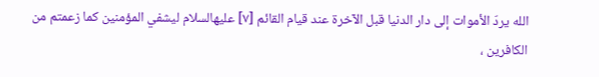الله يردّ الأموات إلى دار الدنيا قبل الآخرة عند قيام القائم [٧] عليهالسلام ليشفي المؤمنين كما زعمتم من الكافرين ،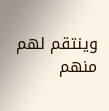وينتقم لهم منهم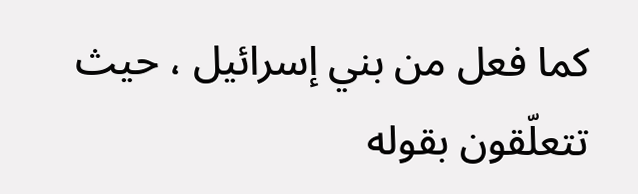كما فعل من بني إسرائيل ، حيث تتعلّقون بقوله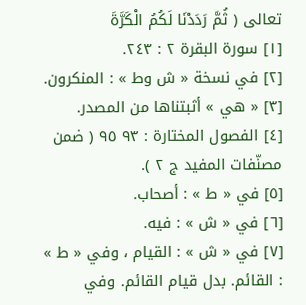تعالى ( ثُمَّ رَدَدْنَا لَكُمُ الْكَرَّةَ
[١] سورة البقرة ٢ : ٢٤٣.
[٢] في نسخة « ش وط » : المنكرون.
[٣] « هي » أثبتناها من المصدر.
[٤] الفصول المختارة : ٩٣ ٩٥ ( ضمن مصنّفات المفيد ج ٢ ).
[٥] في « ط » : أصحاب.
[٦] في « ش » : فيه.
[٧] في « ش » : القيام ، وفي « ط » : القائم. بدل قيام القائم. وفي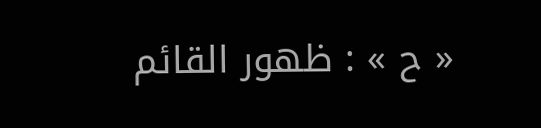« ح » : ظهور القائم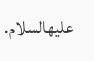عليهالسلام.